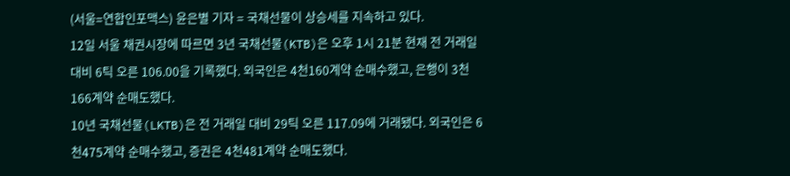(서울=연합인포맥스) 윤은별 기자 = 국채선물이 상승세를 지속하고 있다.
12일 서울 채권시장에 따르면 3년 국채선물(KTB)은 오후 1시 21분 현재 전 거래일 대비 6틱 오른 106.00을 기록했다. 외국인은 4천160계약 순매수했고, 은행이 3천166계약 순매도했다.
10년 국채선물(LKTB)은 전 거래일 대비 29틱 오른 117.09에 거래됐다. 외국인은 6천475계약 순매수했고, 증권은 4천481계약 순매도했다.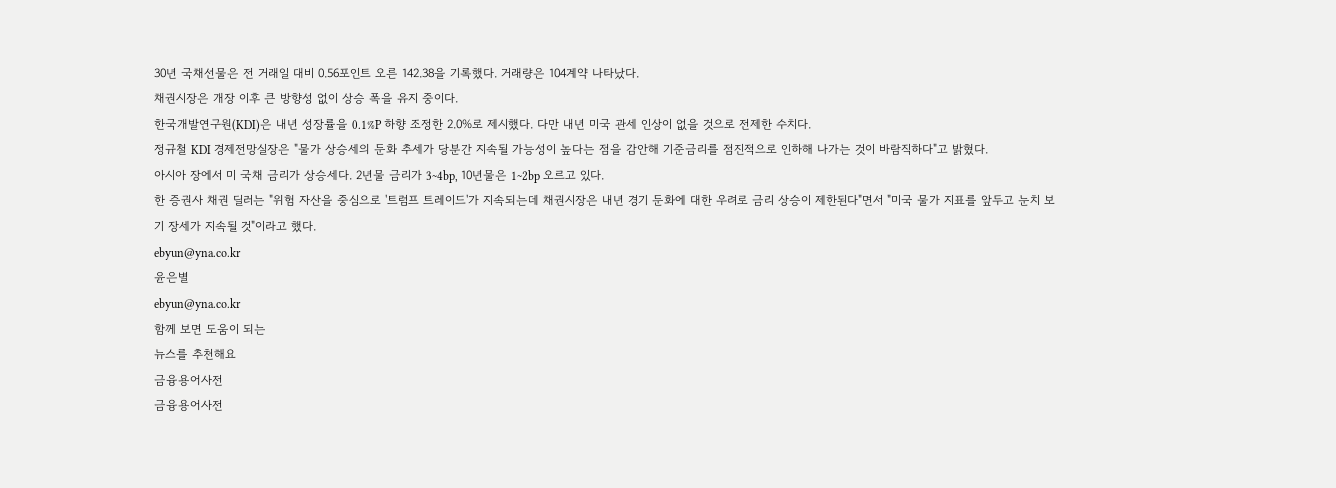30년 국채선물은 전 거래일 대비 0.56포인트 오른 142.38을 기록했다. 거래량은 104계약 나타났다.
채권시장은 개장 이후 큰 방향성 없이 상승 폭을 유지 중이다.
한국개발연구원(KDI)은 내년 성장률을 0.1%P 하향 조정한 2.0%로 제시했다. 다만 내년 미국 관세 인상이 없을 것으로 전제한 수치다.
정규철 KDI 경제전망실장은 "물가 상승세의 둔화 추세가 당분간 지속될 가능성이 높다는 점을 감안해 기준금리를 점진적으로 인하해 나가는 것이 바람직하다"고 밝혔다.
아시아 장에서 미 국채 금리가 상승세다. 2년물 금리가 3~4bp, 10년물은 1~2bp 오르고 있다.
한 증권사 채권 딜러는 "위험 자산을 중심으로 '트럼프 트레이드'가 지속되는데 채권시장은 내년 경기 둔화에 대한 우려로 금리 상승이 제한된다"면서 "미국 물가 지표를 앞두고 눈치 보기 장세가 지속될 것"이라고 했다.
ebyun@yna.co.kr
윤은별
ebyun@yna.co.kr
함께 보면 도움이 되는
뉴스를 추천해요
금융용어사전
금융용어사전